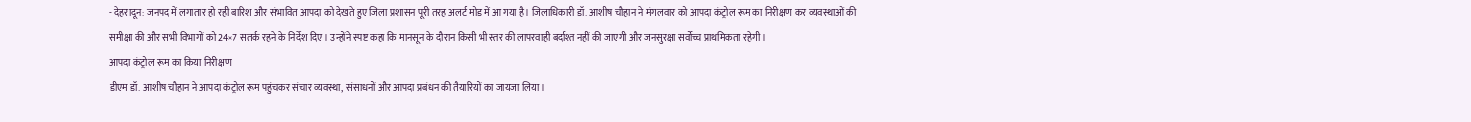- देहरादून: जनपद में लगातार हो रही बारिश और संभावित आपदा को देखते हुए जिला प्रशासन पूरी तरह अलर्ट मोड में आ गया है। जिलाधिकारी डॉ. आशीष चौहान ने मंगलवार को आपदा कंट्रोल रूम का निरीक्षण कर व्यवस्थाओं की समीक्षा की और सभी विभागों को 24×7 सतर्क रहने के निर्देश दिए। उन्होंने स्पष्ट कहा कि मानसून के दौरान किसी भी स्तर की लापरवाही बर्दाश्त नहीं की जाएगी और जनसुरक्षा सर्वोच्च प्राथमिकता रहेगी।
आपदा कंट्रोल रूम का किया निरीक्षण
डीएम डॉ. आशीष चौहान ने आपदा कंट्रोल रूम पहुंचकर संचार व्यवस्था, संसाधनों और आपदा प्रबंधन की तैयारियों का जायजा लिया।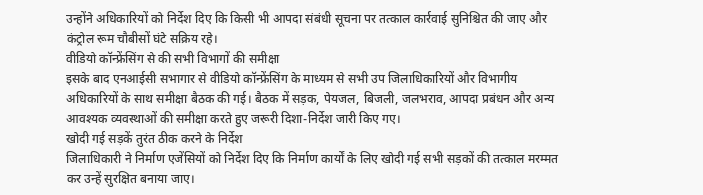उन्होंने अधिकारियों को निर्देश दिए कि किसी भी आपदा संबंधी सूचना पर तत्काल कार्रवाई सुनिश्चित की जाए और कंट्रोल रूम चौबीसों घंटे सक्रिय रहे।
वीडियो कॉन्फ्रेंसिंग से की सभी विभागों की समीक्षा
इसके बाद एनआईसी सभागार से वीडियो कॉन्फ्रेंसिंग के माध्यम से सभी उप जिलाधिकारियों और विभागीय अधिकारियों के साथ समीक्षा बैठक की गई। बैठक में सड़क, पेयजल, बिजली, जलभराव, आपदा प्रबंधन और अन्य आवश्यक व्यवस्थाओं की समीक्षा करते हुए जरूरी दिशा-निर्देश जारी किए गए।
खोदी गई सड़कें तुरंत ठीक करने के निर्देश
जिलाधिकारी ने निर्माण एजेंसियों को निर्देश दिए कि निर्माण कार्यों के लिए खोदी गई सभी सड़कों की तत्काल मरम्मत कर उन्हें सुरक्षित बनाया जाए।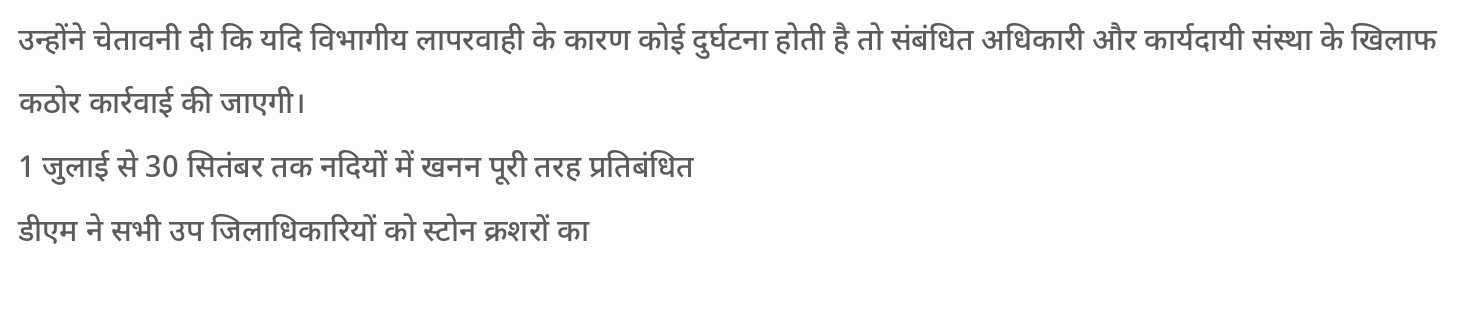उन्होंने चेतावनी दी कि यदि विभागीय लापरवाही के कारण कोई दुर्घटना होती है तो संबंधित अधिकारी और कार्यदायी संस्था के खिलाफ कठोर कार्रवाई की जाएगी।
1 जुलाई से 30 सितंबर तक नदियों में खनन पूरी तरह प्रतिबंधित
डीएम ने सभी उप जिलाधिकारियों को स्टोन क्रशरों का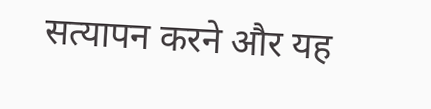सत्यापन करने और यह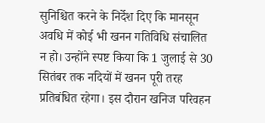सुनिश्चित करने के निर्देश दिए कि मानसून अवधि में कोई भी खनन गतिविधि संचालित न हो। उन्होंने स्पष्ट किया कि 1 जुलाई से 30 सितंबर तक नदियों में खनन पूरी तरह प्रतिबंधित रहेगा। इस दौरान खनिज परिवहन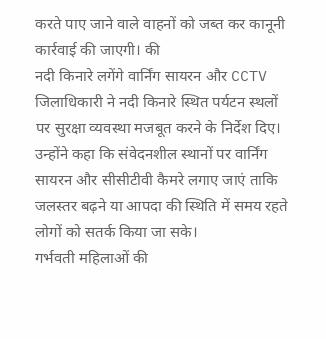करते पाए जाने वाले वाहनों को जब्त कर कानूनी कार्रवाई की जाएगी। की
नदी किनारे लगेंगे वार्निंग सायरन और CCTV
जिलाधिकारी ने नदी किनारे स्थित पर्यटन स्थलों पर सुरक्षा व्यवस्था मजबूत करने के निर्देश दिए। उन्होंने कहा कि संवेदनशील स्थानों पर वार्निंग सायरन और सीसीटीवी कैमरे लगाए जाएं ताकि जलस्तर बढ़ने या आपदा की स्थिति में समय रहते लोगों को सतर्क किया जा सके।
गर्भवती महिलाओं की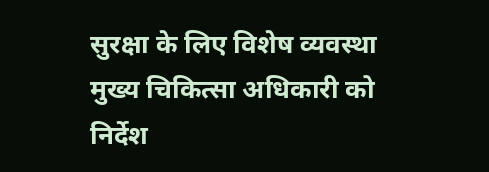सुरक्षा के लिए विशेष व्यवस्था
मुख्य चिकित्सा अधिकारी को निर्देश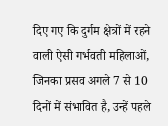दिए गए कि दुर्गम क्षेत्रों में रहने वाली ऐसी गर्भवती महिलाओं, जिनका प्रसव अगले 7 से 10 दिनों में संभावित है, उन्हें पहले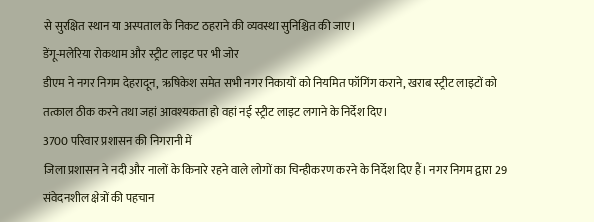से सुरक्षित स्थान या अस्पताल के निकट ठहराने की व्यवस्था सुनिश्चित की जाए।
डेंगू-मलेरिया रोकथाम और स्ट्रीट लाइट पर भी जोर
डीएम ने नगर निगम देहरादून, ऋषिकेश समेत सभी नगर निकायों को नियमित फॉगिंग कराने, खराब स्ट्रीट लाइटों को तत्काल ठीक करने तथा जहां आवश्यकता हो वहां नई स्ट्रीट लाइट लगाने के निर्देश दिए।
3700 परिवार प्रशासन की निगरानी में
जिला प्रशासन ने नदी और नालों के किनारे रहने वाले लोगों का चिन्हीकरण करने के निर्देश दिए हैं। नगर निगम द्वारा 29 संवेदनशील क्षेत्रों की पहचान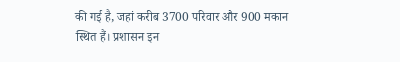की गई है, जहां करीब 3700 परिवार और 900 मकान स्थित हैं। प्रशासन इन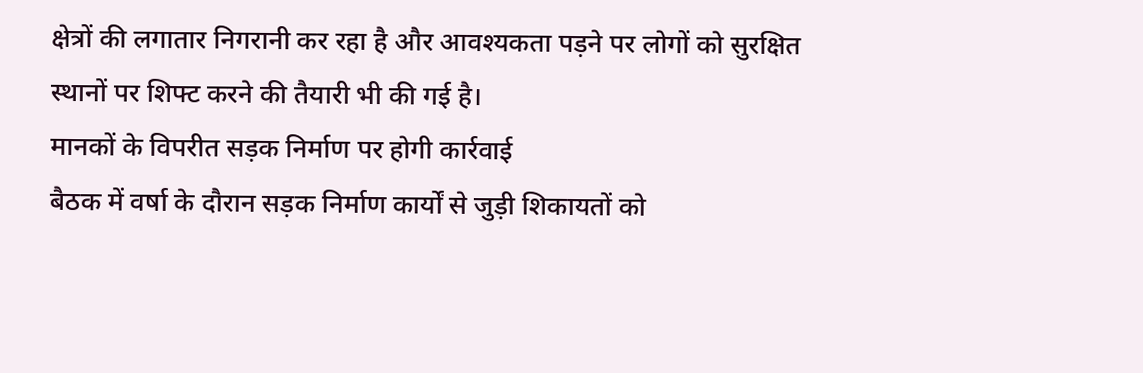क्षेत्रों की लगातार निगरानी कर रहा है और आवश्यकता पड़ने पर लोगों को सुरक्षित स्थानों पर शिफ्ट करने की तैयारी भी की गई है।
मानकों के विपरीत सड़क निर्माण पर होगी कार्रवाई
बैठक में वर्षा के दौरान सड़क निर्माण कार्यों से जुड़ी शिकायतों को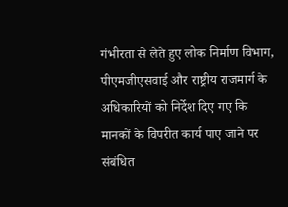गंभीरता से लेते हुए लोक निर्माण विभाग, पीएमजीएसवाई और राष्ट्रीय राजमार्ग के अधिकारियों को निर्देश दिए गए कि मानकों के विपरीत कार्य पाए जाने पर संबंधित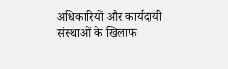अधिकारियों और कार्यदायी संस्थाओं के खिलाफ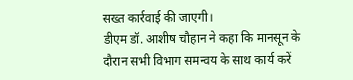सख्त कार्रवाई की जाएगी।
डीएम डॉ. आशीष चौहान ने कहा कि मानसून के दौरान सभी विभाग समन्वय के साथ कार्य करें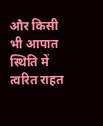और किसी भी आपात स्थिति में त्वरित राहत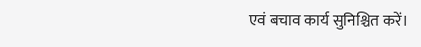एवं बचाव कार्य सुनिश्चित करें।